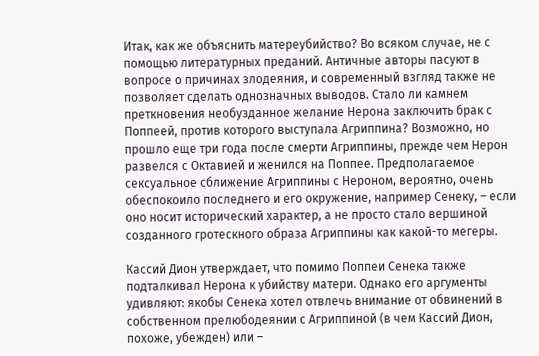Итак, как же объяснить матереубийство? Во всяком случае, не с помощью литературных преданий. Античные авторы пасуют в вопросе о причинах злодеяния, и современный взгляд также не позволяет сделать однозначных выводов. Стало ли камнем преткновения необузданное желание Нерона заключить брак с Поппеей, против которого выступала Агриппина? Возможно, но прошло еще три года после смерти Агриппины, прежде чем Нерон развелся с Октавией и женился на Поппее. Предполагаемое сексуальное сближение Агриппины с Нероном, вероятно, очень обеспокоило последнего и его окружение, например Сенеку, – если оно носит исторический характер, а не просто стало вершиной созданного гротескного образа Агриппины как какой-то мегеры.

Кассий Дион утверждает, что помимо Поппеи Сенека также подталкивал Нерона к убийству матери. Однако его аргументы удивляют: якобы Сенека хотел отвлечь внимание от обвинений в собственном прелюбодеянии с Агриппиной (в чем Кассий Дион, похоже, убежден) или –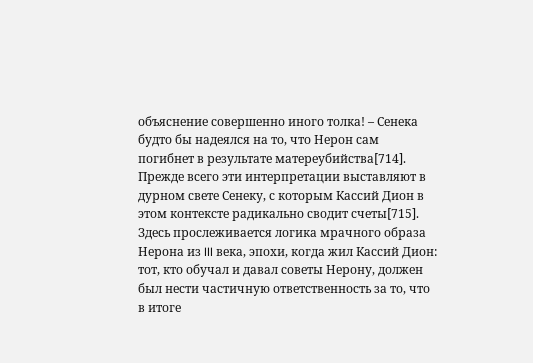объяснение совершенно иного толка! – Сенека будто бы надеялся на то, что Нерон сам погибнет в результате матереубийства[714]. Прежде всего эти интерпретации выставляют в дурном свете Сенеку, с которым Кассий Дион в этом контексте радикально сводит счеты[715]. Здесь прослеживается логика мрачного образа Нерона из III века, эпохи, когда жил Кассий Дион: тот, кто обучал и давал советы Нерону, должен был нести частичную ответственность за то, что в итоге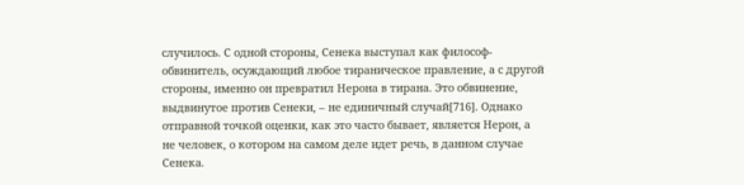случилось. С одной стороны, Сенека выступал как философ-обвинитель, осуждающий любое тираническое правление, а с другой стороны, именно он превратил Нерона в тирана. Это обвинение, выдвинутое против Сенеки, – не единичный случай[716]. Однако отправной точкой оценки, как это часто бывает, является Нерон, а не человек, о котором на самом деле идет речь, в данном случае Сенека.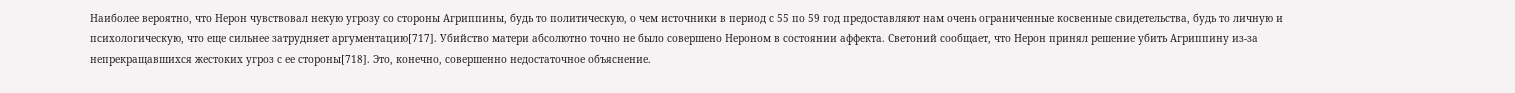Наиболее вероятно, что Нерон чувствовал некую угрозу со стороны Агриппины, будь то политическую, о чем источники в период с 55 по 59 год предоставляют нам очень ограниченные косвенные свидетельства, будь то личную и психологическую, что еще сильнее затрудняет аргументацию[717]. Убийство матери абсолютно точно не было совершено Нероном в состоянии аффекта. Светоний сообщает, что Нерон принял решение убить Агриппину из-за непрекращавшихся жестоких угроз с ее стороны[718]. Это, конечно, совершенно недостаточное объяснение.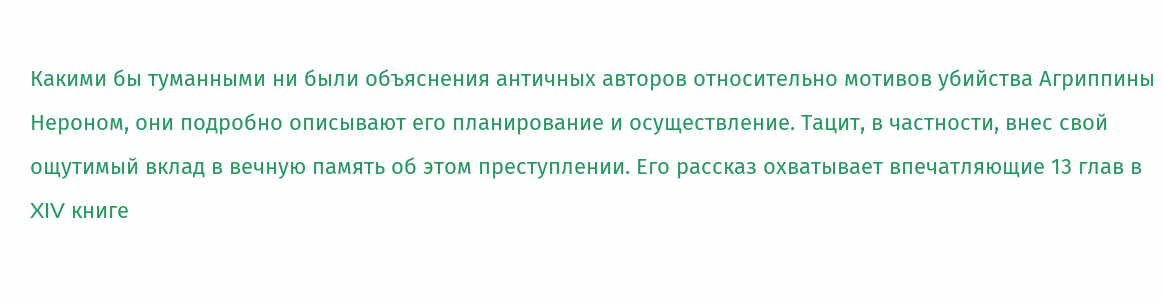Какими бы туманными ни были объяснения античных авторов относительно мотивов убийства Агриппины Нероном, они подробно описывают его планирование и осуществление. Тацит, в частности, внес свой ощутимый вклад в вечную память об этом преступлении. Его рассказ охватывает впечатляющие 13 глав в XIV книге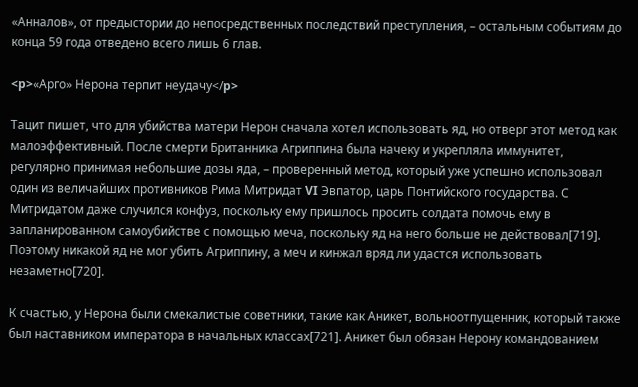«Анналов», от предыстории до непосредственных последствий преступления, – остальным событиям до конца 59 года отведено всего лишь 6 глав.

<p>«Арго» Нерона терпит неудачу</p>

Тацит пишет, что для убийства матери Нерон сначала хотел использовать яд, но отверг этот метод как малоэффективный. После смерти Британника Агриппина была начеку и укрепляла иммунитет, регулярно принимая небольшие дозы яда, – проверенный метод, который уже успешно использовал один из величайших противников Рима Митридат VI Эвпатор, царь Понтийского государства. С Митридатом даже случился конфуз, поскольку ему пришлось просить солдата помочь ему в запланированном самоубийстве с помощью меча, поскольку яд на него больше не действовал[719]. Поэтому никакой яд не мог убить Агриппину, а меч и кинжал вряд ли удастся использовать незаметно[720].

К счастью, у Нерона были смекалистые советники, такие как Аникет, вольноотпущенник, который также был наставником императора в начальных классах[721]. Аникет был обязан Нерону командованием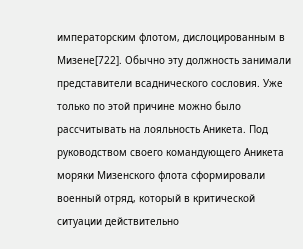императорским флотом, дислоцированным в Мизене[722]. Обычно эту должность занимали представители всаднического сословия. Уже только по этой причине можно было рассчитывать на лояльность Аникета. Под руководством своего командующего Аникета моряки Мизенского флота сформировали военный отряд, который в критической ситуации действительно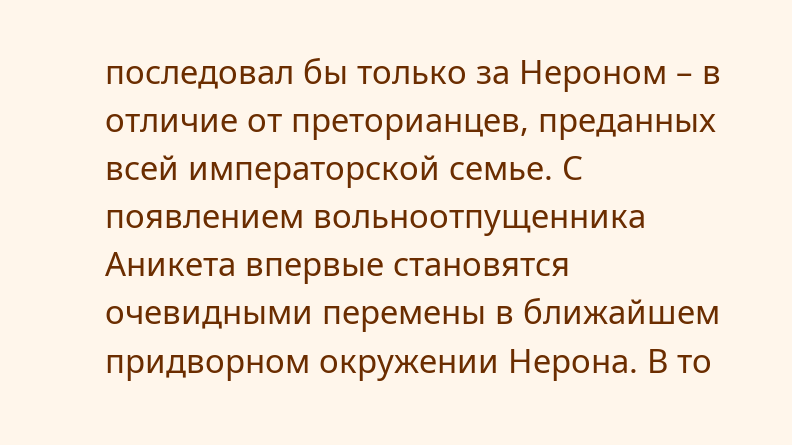последовал бы только за Нероном – в отличие от преторианцев, преданных всей императорской семье. С появлением вольноотпущенника Аникета впервые становятся очевидными перемены в ближайшем придворном окружении Нерона. В то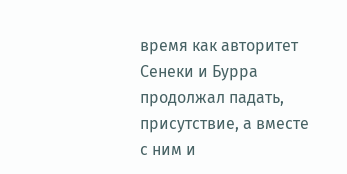время как авторитет Сенеки и Бурра продолжал падать, присутствие, а вместе с ним и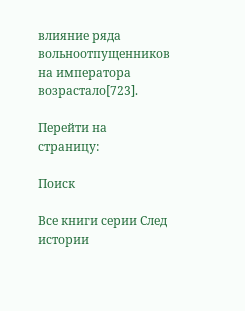влияние ряда вольноотпущенников на императора возрастало[723].

Перейти на страницу:

Поиск

Все книги серии След истории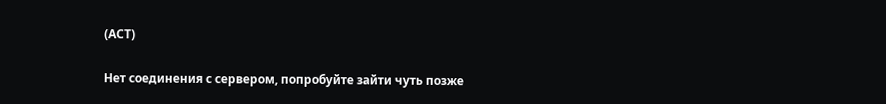(АСТ)

Нет соединения с сервером, попробуйте зайти чуть позже